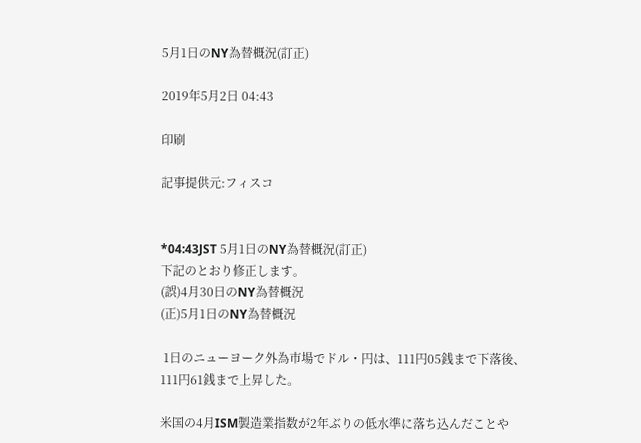5月1日のNY為替概況(訂正)

2019年5月2日 04:43

印刷

記事提供元:フィスコ


*04:43JST 5月1日のNY為替概況(訂正)
下記のとおり修正します。
(誤)4月30日のNY為替概況
(正)5月1日のNY為替概況

 1日のニューヨーク外為市場でドル・円は、111円05銭まで下落後、111円61銭まで上昇した。

米国の4月ISM製造業指数が2年ぶりの低水準に落ち込んだことや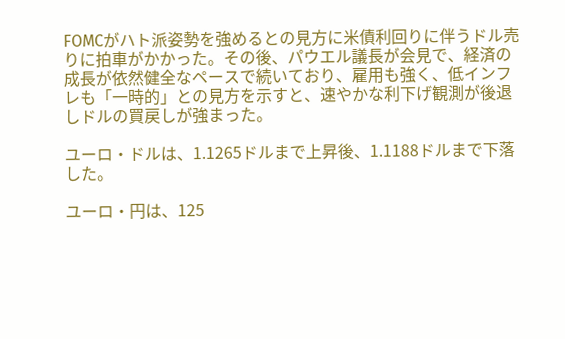FOMCがハト派姿勢を強めるとの見方に米債利回りに伴うドル売りに拍車がかかった。その後、パウエル議長が会見で、経済の成長が依然健全なペースで続いており、雇用も強く、低インフレも「一時的」との見方を示すと、速やかな利下げ観測が後退しドルの買戻しが強まった。

ユーロ・ドルは、1.1265ドルまで上昇後、1.1188ドルまで下落した。

ユーロ・円は、125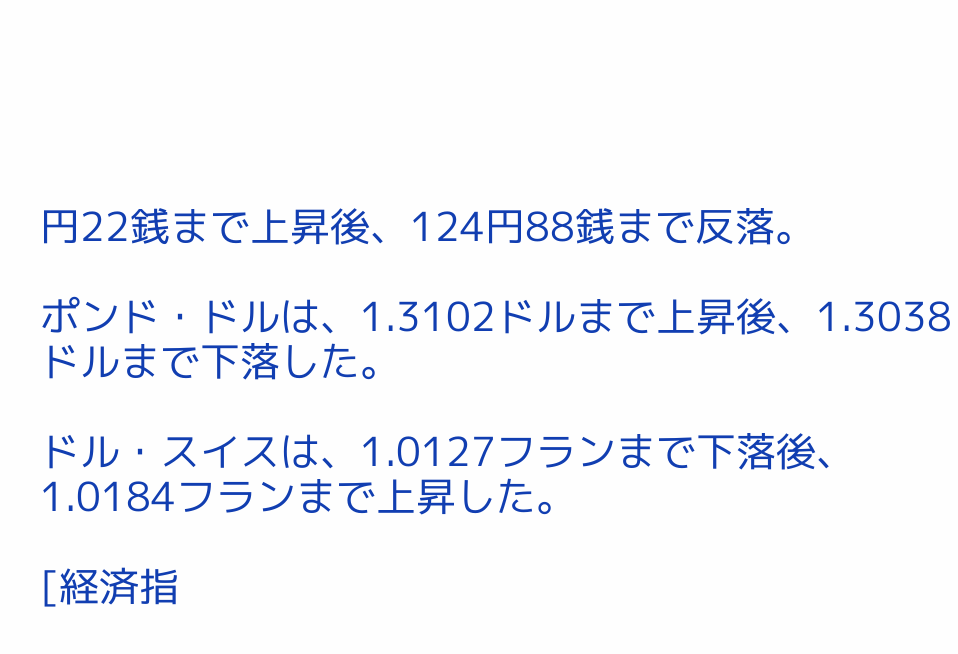円22銭まで上昇後、124円88銭まで反落。

ポンド・ドルは、1.3102ドルまで上昇後、1.3038ドルまで下落した。

ドル・スイスは、1.0127フランまで下落後、1.0184フランまで上昇した。

[経済指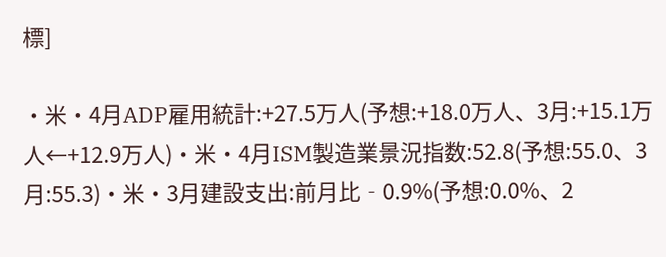標]

・米・4月ADP雇用統計:+27.5万人(予想:+18.0万人、3月:+15.1万人←+12.9万人)・米・4月ISM製造業景況指数:52.8(予想:55.0、3月:55.3)・米・3月建設支出:前月比‐0.9%(予想:0.0%、2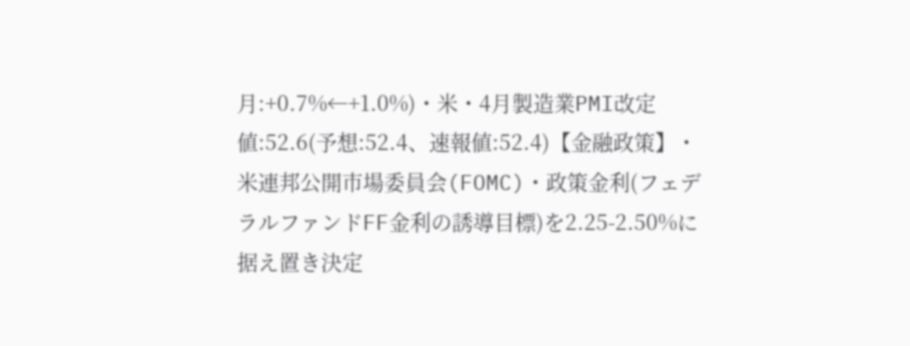月:+0.7%←+1.0%)・米・4月製造業PMI改定値:52.6(予想:52.4、速報値:52.4)【金融政策】・米連邦公開市場委員会(FOMC)・政策金利(フェデラルファンドFF金利の誘導目標)を2.25-2.50%に据え置き決定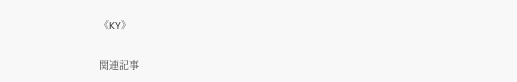《KY》

関連記事